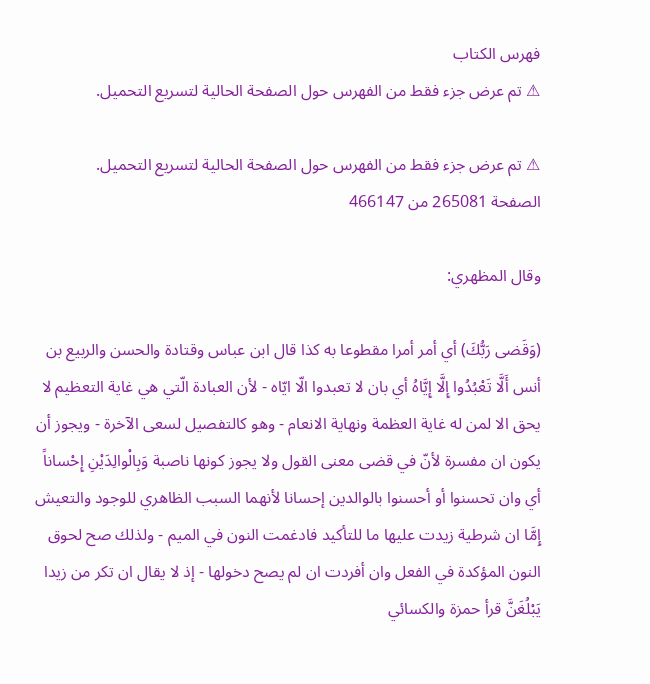فهرس الكتاب
⚠ تم عرض جزء فقط من الفهرس حول الصفحة الحالية لتسريع التحميل.

⚠ تم عرض جزء فقط من الفهرس حول الصفحة الحالية لتسريع التحميل.
الصفحة 265081 من 466147

وقال المظهري:

(وَقَضى رَبُّكَ) أي أمر أمرا مقطوعا به كذا قال ابن عباس وقتادة والحسن والربيع بن أنس أَلَّا تَعْبُدُوا إِلَّا إِيَّاهُ أي بان لا تعبدوا الّا ايّاه - لأن العبادة الّتي هي غاية التعظيم لا يحق الا لمن له غاية العظمة ونهاية الانعام - وهو كالتفصيل لسعى الآخرة - ويجوز أن يكون ان مفسرة لأنّ في قضى معنى القول ولا يجوز كونها ناصبة وَبِالْوالِدَيْنِ إِحْساناً أي وان تحسنوا أو أحسنوا بالوالدين إحسانا لأنهما السبب الظاهري للوجود والتعيش إِمَّا ان شرطية زيدت عليها ما للتأكيد فادغمت النون في الميم - ولذلك صح لحوق النون المؤكدة في الفعل وان أفردت ان لم يصح دخولها - إذ لا يقال ان تكر من زيدا يَبْلُغَنَّ قرأ حمزة والكسائي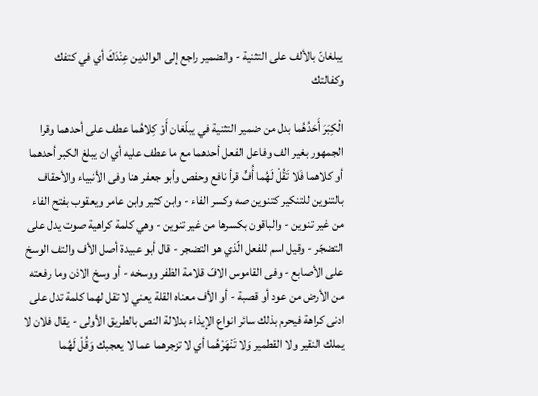يبلغانّ بالألف على التثنية - والضمير راجع إلى الوالدين عِنْدَكَ أي في كتفك وكفالتك

الْكِبَرَ أَحَدُهُما بدل من ضمير التثنية في يبلّغان أَوْ كِلاهُما عطف على أحدهما وقرا الجمهور بغير الف وفاعل الفعل أحدهما مع ما عطف عليه أي ان يبلغ الكبر أحدهما أو كلاهما فَلا تَقُلْ لَهُما أُفٍّ قرأ نافع وحفص وأبو جعفر هنا وفى الأنبياء والأحقاف بالتنوين للتنكير كتنوين صه وكسر الفاء - وابن كثير وابن عامر ويعقوب بفتح الفاء من غير تنوين - والباقون بكسرها من غير تنوين - وهي كلمة كراهية صوت يدل على التضجّر - وقيل اسم للفعل الّذي هو التضجر - قال أبو عبيدة أصل الأف والتف الوسخ على الأصابع - وفى القاموس الافّ قلامة الظفر ووسخه - أو وسخ الاذن وما رفعته من الأرض من عود أو قصبة - أو الأف معناه القلة يعني لا تقل لهما كلمة تدل على ادنى كراهة فيحرم بذلك سائر انواع الإيذاء بدلالة النص بالطريق الأولى - يقال فلان لا يملك النقير ولا القطمير وَلا تَنْهَرْهُما أي لا تزجرهما عما لا يعجبك وَقُلْ لَهُما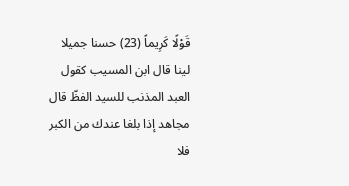قَوْلًا كَرِيماً (23) حسنا جميلا لينا قال ابن المسيب كقول العبد المذنب للسيد الفظّ قال مجاهد إذا بلغا عندك من الكبر فلا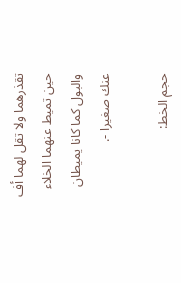تقذرهما ولا تقل لهما أف حين تميط عنهما الخلاء والبول كما كانا يميطان عنك صغيرا -.

حجم الخط: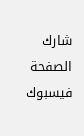شارك الصفحة
فيسبوك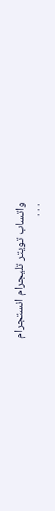واتساب تويتر تليجرام انستجرام
. . .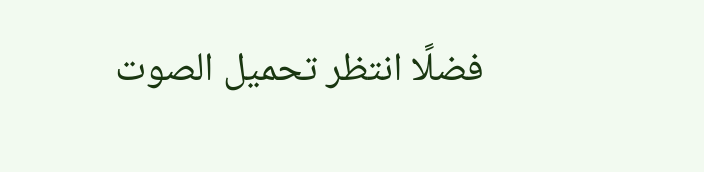فضلًا انتظر تحميل الصوت